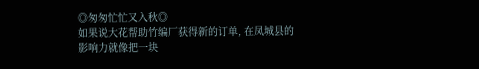◎匆匆忙忙又入秋◎
如果说大花帮助竹编厂获得新的订单, 在凤城县的影响力就像把一块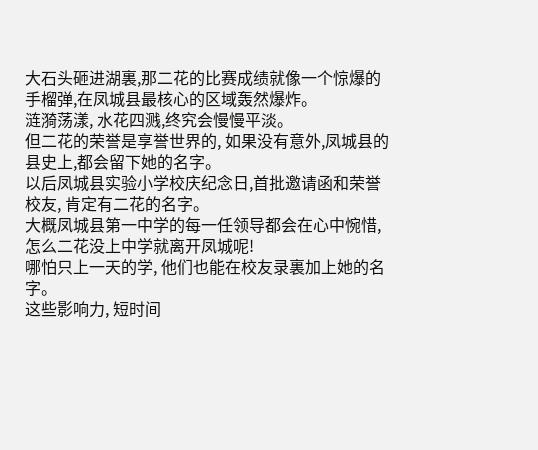大石头砸进湖裏,那二花的比赛成绩就像一个惊爆的手榴弹,在凤城县最核心的区域轰然爆炸。
涟漪荡漾, 水花四溅,终究会慢慢平淡。
但二花的荣誉是享誉世界的, 如果没有意外,凤城县的县史上,都会留下她的名字。
以后凤城县实验小学校庆纪念日,首批邀请函和荣誉校友, 肯定有二花的名字。
大概凤城县第一中学的每一任领导都会在心中惋惜, 怎么二花没上中学就离开凤城呢!
哪怕只上一天的学, 他们也能在校友录裏加上她的名字。
这些影响力, 短时间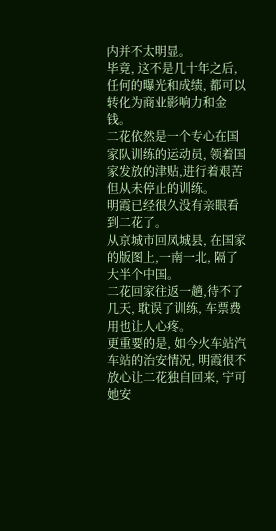内并不太明显。
毕竟, 这不是几十年之后, 任何的曝光和成绩, 都可以转化为商业影响力和金钱。
二花依然是一个专心在国家队训练的运动员, 领着国家发放的津贴,进行着艰苦但从未停止的训练。
明霞已经很久没有亲眼看到二花了。
从京城市回凤城县, 在国家的版图上,一南一北, 隔了大半个中国。
二花回家往返一趟,待不了几天, 耽误了训练, 车票费用也让人心疼。
更重要的是, 如今火车站汽车站的治安情况, 明霞很不放心让二花独自回来, 宁可她安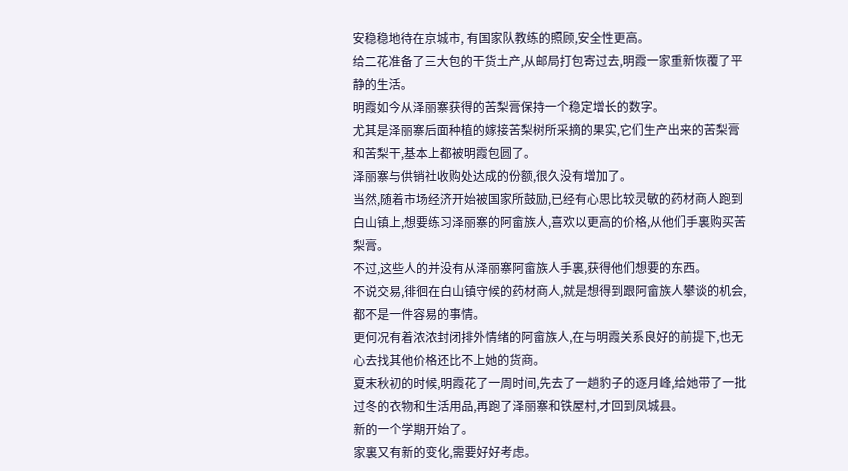安稳稳地待在京城市, 有国家队教练的照顾,安全性更高。
给二花准备了三大包的干货土产,从邮局打包寄过去,明霞一家重新恢覆了平静的生活。
明霞如今从泽丽寨获得的苦梨膏保持一个稳定增长的数字。
尤其是泽丽寨后面种植的嫁接苦梨树所采摘的果实,它们生产出来的苦梨膏和苦梨干,基本上都被明霞包圆了。
泽丽寨与供销社收购处达成的份额,很久没有增加了。
当然,随着市场经济开始被国家所鼓励,已经有心思比较灵敏的药材商人跑到白山镇上,想要练习泽丽寨的阿畲族人,喜欢以更高的价格,从他们手裏购买苦梨膏。
不过,这些人的并没有从泽丽寨阿畲族人手裏,获得他们想要的东西。
不说交易,徘徊在白山镇守候的药材商人,就是想得到跟阿畲族人攀谈的机会,都不是一件容易的事情。
更何况有着浓浓封闭排外情绪的阿畲族人,在与明霞关系良好的前提下,也无心去找其他价格还比不上她的货商。
夏末秋初的时候,明霞花了一周时间,先去了一趟豹子的逐月峰,给她带了一批过冬的衣物和生活用品,再跑了泽丽寨和铁屋村,才回到凤城县。
新的一个学期开始了。
家裏又有新的变化,需要好好考虑。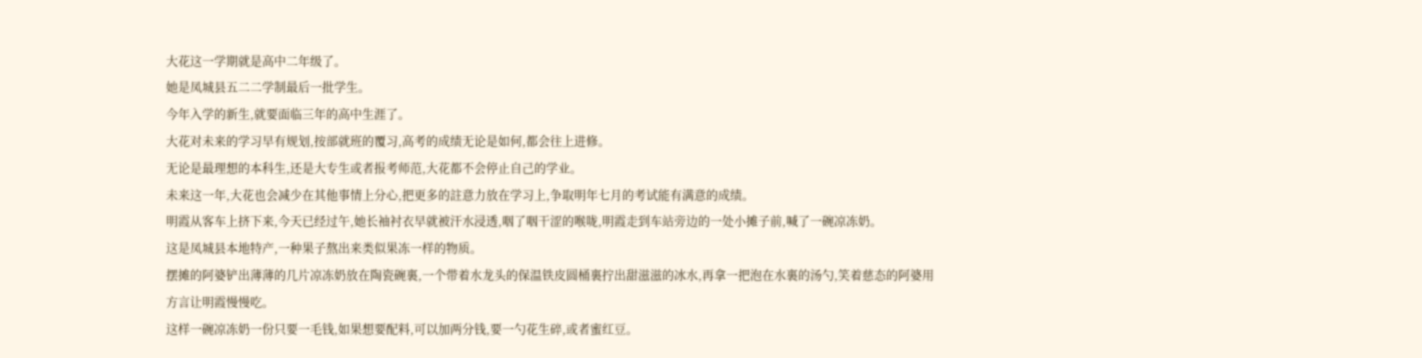大花这一学期就是高中二年级了。
她是凤城县五二二学制最后一批学生。
今年入学的新生,就要面临三年的高中生涯了。
大花对未来的学习早有规划,按部就班的覆习,高考的成绩无论是如何,都会往上进修。
无论是最理想的本科生,还是大专生或者报考师范,大花都不会停止自己的学业。
未来这一年,大花也会减少在其他事情上分心,把更多的註意力放在学习上,争取明年七月的考试能有满意的成绩。
明霞从客车上挤下来,今天已经过午,她长袖衬衣早就被汗水浸透,咽了咽干涩的喉咙,明霞走到车站旁边的一处小摊子前,喊了一碗凉冻奶。
这是凤城县本地特产,一种果子熬出来类似果冻一样的物质。
摆摊的阿婆铲出薄薄的几片凉冻奶放在陶瓷碗裏,一个带着水龙头的保温铁皮圆桶裏拧出甜滋滋的冰水,再拿一把泡在水裏的汤勺,笑着慈态的阿婆用方言让明霞慢慢吃。
这样一碗凉冻奶一份只要一毛钱,如果想要配料,可以加两分钱,要一勺花生碎,或者蜜红豆。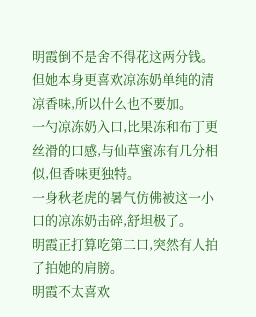明霞倒不是舍不得花这两分钱。
但她本身更喜欢凉冻奶单纯的清凉香味,所以什么也不要加。
一勺凉冻奶入口,比果冻和布丁更丝滑的口感,与仙草蜜冻有几分相似,但香味更独特。
一身秋老虎的暑气仿佛被这一小口的凉冻奶击碎,舒坦极了。
明霞正打算吃第二口,突然有人拍了拍她的肩膀。
明霞不太喜欢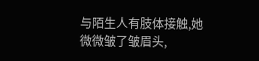与陌生人有肢体接触,她微微皱了皱眉头,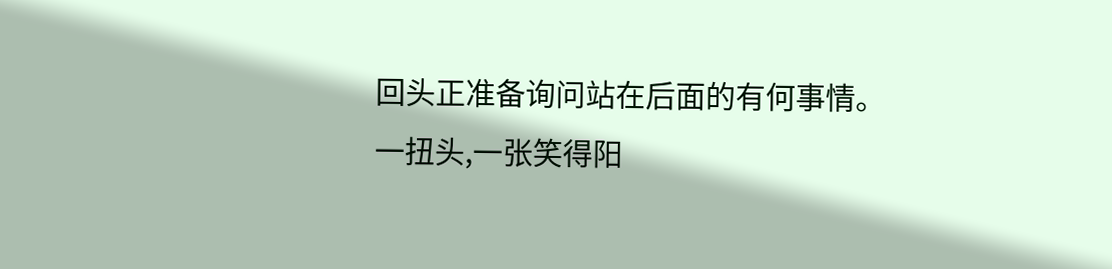回头正准备询问站在后面的有何事情。
一扭头,一张笑得阳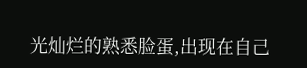光灿烂的熟悉脸蛋,出现在自己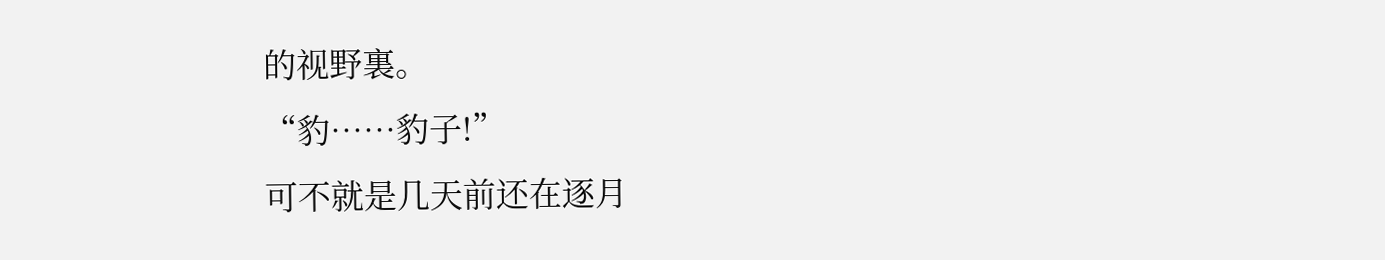的视野裏。
“豹……豹子!”
可不就是几天前还在逐月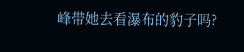峰带她去看瀑布的豹子吗?